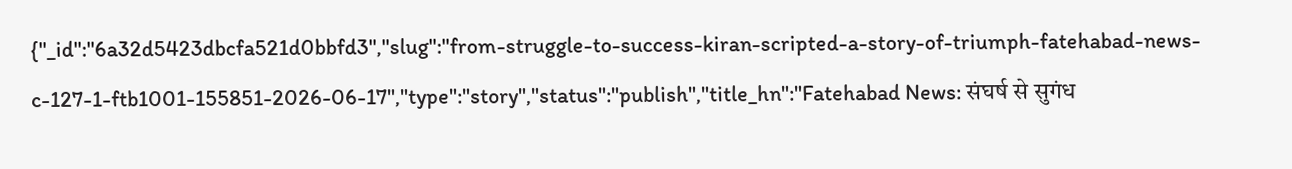{"_id":"6a32d5423dbcfa521d0bbfd3","slug":"from-struggle-to-success-kiran-scripted-a-story-of-triumph-fatehabad-news-c-127-1-ftb1001-155851-2026-06-17","type":"story","status":"publish","title_hn":"Fatehabad News: संघर्ष से सुगंध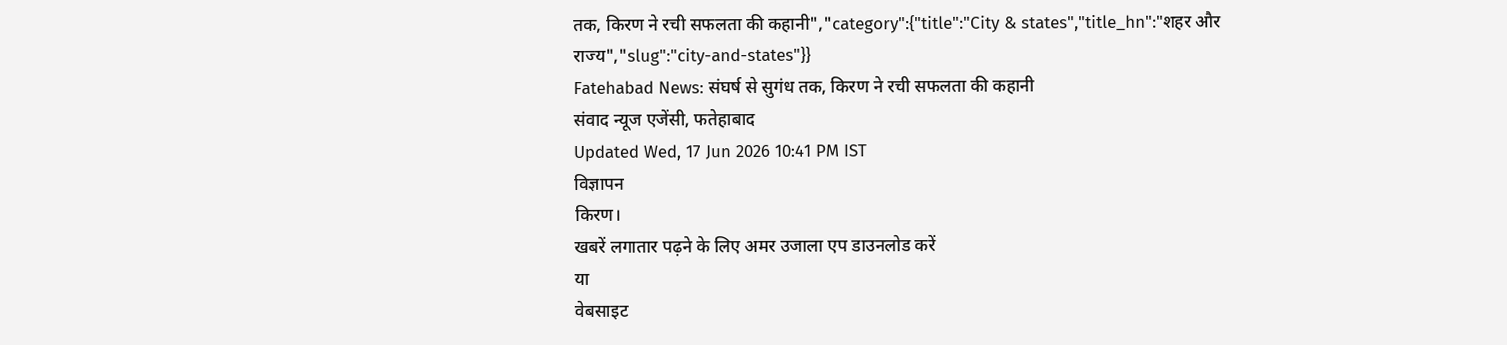तक, किरण ने रची सफलता की कहानी","category":{"title":"City & states","title_hn":"शहर और राज्य","slug":"city-and-states"}}
Fatehabad News: संघर्ष से सुगंध तक, किरण ने रची सफलता की कहानी
संवाद न्यूज एजेंसी, फतेहाबाद
Updated Wed, 17 Jun 2026 10:41 PM IST
विज्ञापन
किरण।
खबरें लगातार पढ़ने के लिए अमर उजाला एप डाउनलोड करें
या
वेबसाइट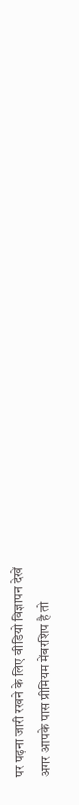पर पढ़ना जारी रखने के लिए वीडियो विज्ञापन देखें
अगर आपके पास प्रीमियम मेंबरशिप है तो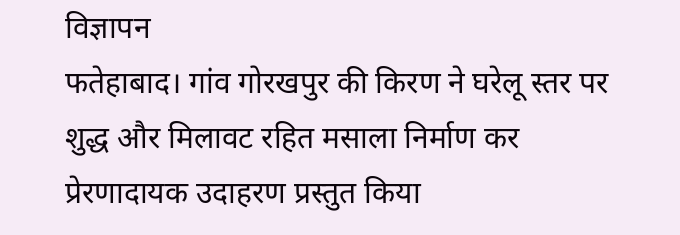विज्ञापन
फतेहाबाद। गांव गोरखपुर की किरण ने घरेलू स्तर पर शुद्ध और मिलावट रहित मसाला निर्माण कर प्रेरणादायक उदाहरण प्रस्तुत किया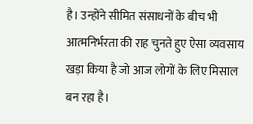है। उन्होंने सीमित संसाधनों के बीच भी आत्मनिर्भरता की राह चुनते हुए ऐसा व्यवसाय खड़ा किया है जो आज लोगों के लिए मिसाल बन रहा है।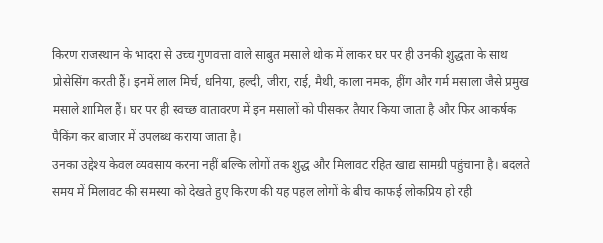किरण राजस्थान के भादरा से उच्च गुणवत्ता वाले साबुत मसाले थोक में लाकर घर पर ही उनकी शुद्धता के साथ प्रोसेसिंग करती हैं। इनमें लाल मिर्च, धनिया, हल्दी, जीरा, राई, मैथी, काला नमक, हींग और गर्म मसाला जैसे प्रमुख मसाले शामिल हैं। घर पर ही स्वच्छ वातावरण में इन मसालों को पीसकर तैयार किया जाता है और फिर आकर्षक पैकिंग कर बाजार में उपलब्ध कराया जाता है।
उनका उद्देश्य केवल व्यवसाय करना नहीं बल्कि लोगों तक शुद्ध और मिलावट रहित खाद्य सामग्री पहुंचाना है। बदलते समय में मिलावट की समस्या को देखते हुए किरण की यह पहल लोगों के बीच काफई लोकप्रिय हो रही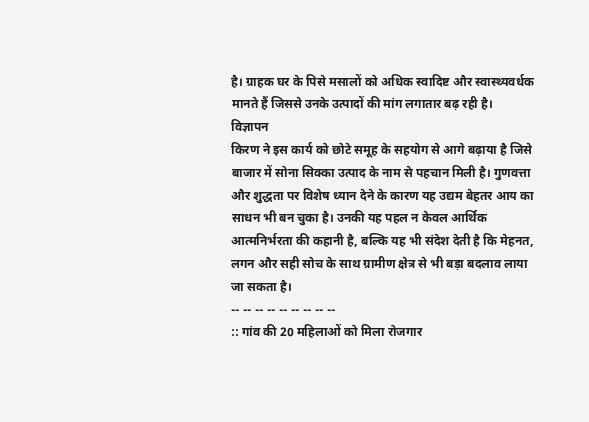है। ग्राहक घर के पिसे मसालों को अधिक स्वादिष्ट और स्वास्थ्यवर्धक मानते हैं जिससे उनके उत्पादों की मांग लगातार बढ़ रही है।
विज्ञापन
किरण ने इस कार्य को छोटे समूह के सहयोग से आगे बढ़ाया है जिसे बाजार में सोना सिक्का उत्पाद के नाम से पहचान मिली है। गुणवत्ता और शुद्धता पर विशेष ध्यान देने के कारण यह उद्यम बेहतर आय का साधन भी बन चुका है। उनकी यह पहल न केवल आर्थिक आत्मनिर्भरता की कहानी है, बल्कि यह भी संदेश देती है कि मेहनत, लगन और सही सोच के साथ ग्रामीण क्षेत्र से भी बड़ा बदलाव लाया जा सकता है।
-- -- -- -- -- -- -- -- --
:: गांव की 20 महिलाओं को मिला रोजगार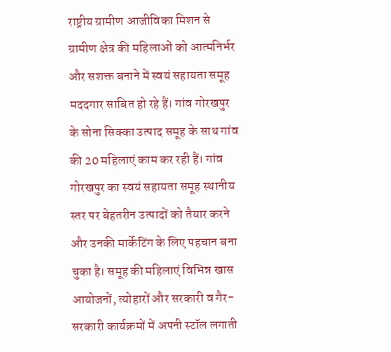राष्ट्रीय ग्रामीण आजीविका मिशन से ग्रामीण क्षेत्र की महिलाओं को आत्मनिर्भर और सशक्त बनाने में स्वयं सहायता समूह मददगार साबित हो रहे हैं। गांव गोरखपुर के सोना सिक्का उत्पाद समूह के साथ गांव की 20 महिलाएं काम कर रही हैं। गांव गोरखपुर का स्वयं सहायता समूह स्थानीय स्तर पर बेहतरीन उत्पादों को तैयार करने और उनकी मार्केटिंग के लिए पहचान बना चुका है। समूह की महिलाएं विभिन्न खास आयोजनों, त्योहारों और सरकारी व गैर-सरकारी कार्यक्रमों में अपनी स्टॉल लगाती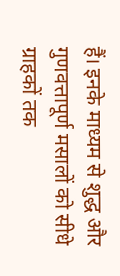हैं। इनके माध्यम से शुद्ध और गुणवत्तापूर्ण मसालों को सीधे ग्राहकों तक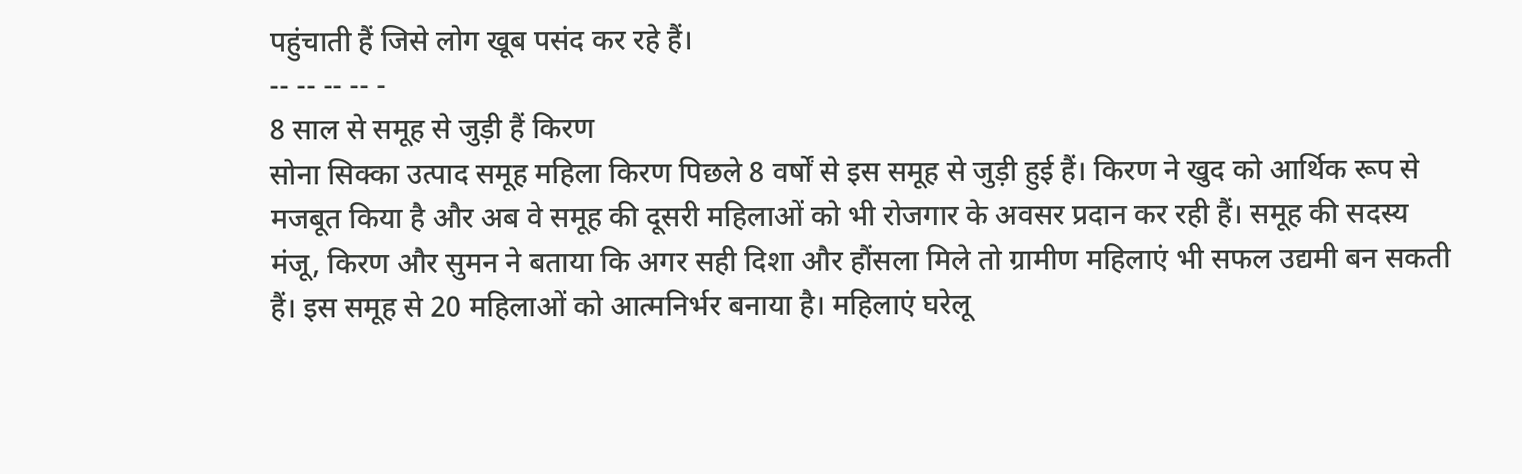पहुंचाती हैं जिसे लोग खूब पसंद कर रहे हैं।
-- -- -- -- -
8 साल से समूह से जुड़ी हैं किरण
सोना सिक्का उत्पाद समूह महिला किरण पिछले 8 वर्षों से इस समूह से जुड़ी हुई हैं। किरण ने खुद को आर्थिक रूप से मजबूत किया है और अब वे समूह की दूसरी महिलाओं को भी रोजगार के अवसर प्रदान कर रही हैं। समूह की सदस्य मंजू, किरण और सुमन ने बताया कि अगर सही दिशा और हौंसला मिले तो ग्रामीण महिलाएं भी सफल उद्यमी बन सकती हैं। इस समूह से 20 महिलाओं को आत्मनिर्भर बनाया है। महिलाएं घरेलू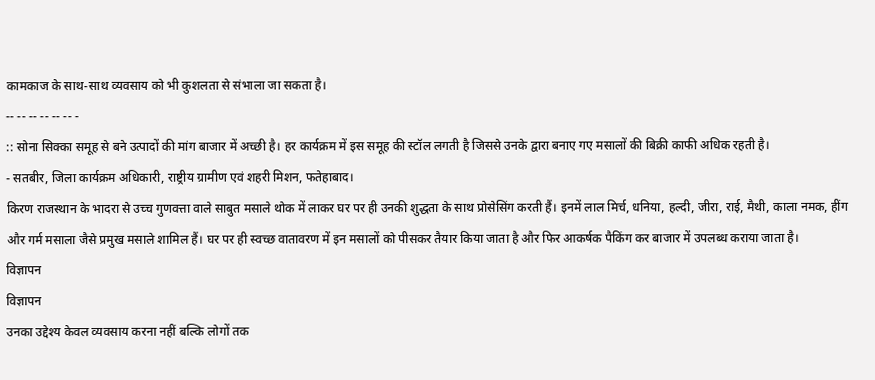कामकाज के साथ-साथ व्यवसाय को भी कुशलता से संभाला जा सकता है।
-- -- -- -- -- -- -
:: सोना सिक्का समूह से बने उत्पादों की मांग बाजार में अच्छी है। हर कार्यक्रम में इस समूह की स्टॉल लगती है जिससे उनके द्वारा बनाए गए मसालों की बिक्री काफी अधिक रहती है।
- सतबीर, जिला कार्यक्रम अधिकारी, राष्ट्रीय ग्रामीण एवं शहरी मिशन, फतेहाबाद।
किरण राजस्थान के भादरा से उच्च गुणवत्ता वाले साबुत मसाले थोक में लाकर घर पर ही उनकी शुद्धता के साथ प्रोसेसिंग करती हैं। इनमें लाल मिर्च, धनिया, हल्दी, जीरा, राई, मैथी, काला नमक, हींग और गर्म मसाला जैसे प्रमुख मसाले शामिल हैं। घर पर ही स्वच्छ वातावरण में इन मसालों को पीसकर तैयार किया जाता है और फिर आकर्षक पैकिंग कर बाजार में उपलब्ध कराया जाता है।
विज्ञापन
विज्ञापन
उनका उद्देश्य केवल व्यवसाय करना नहीं बल्कि लोगों तक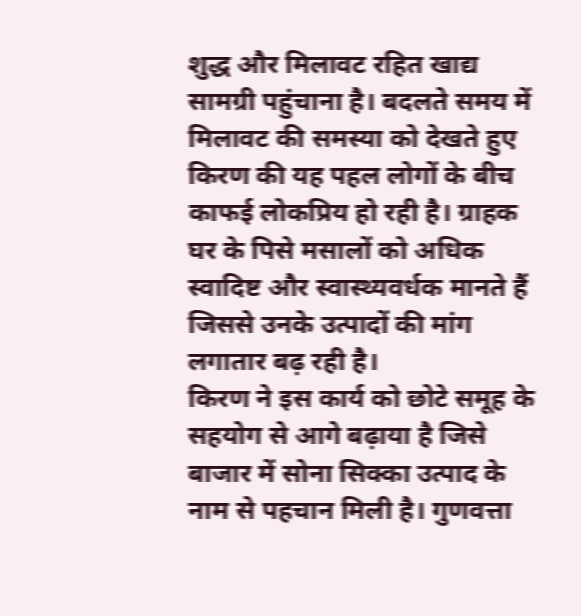शुद्ध और मिलावट रहित खाद्य सामग्री पहुंचाना है। बदलते समय में मिलावट की समस्या को देखते हुए किरण की यह पहल लोगों के बीच काफई लोकप्रिय हो रही है। ग्राहक घर के पिसे मसालों को अधिक स्वादिष्ट और स्वास्थ्यवर्धक मानते हैं जिससे उनके उत्पादों की मांग लगातार बढ़ रही है।
किरण ने इस कार्य को छोटे समूह के सहयोग से आगे बढ़ाया है जिसे बाजार में सोना सिक्का उत्पाद के नाम से पहचान मिली है। गुणवत्ता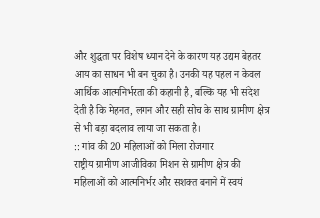और शुद्धता पर विशेष ध्यान देने के कारण यह उद्यम बेहतर आय का साधन भी बन चुका है। उनकी यह पहल न केवल आर्थिक आत्मनिर्भरता की कहानी है, बल्कि यह भी संदेश देती है कि मेहनत, लगन और सही सोच के साथ ग्रामीण क्षेत्र से भी बड़ा बदलाव लाया जा सकता है।
:: गांव की 20 महिलाओं को मिला रोजगार
राष्ट्रीय ग्रामीण आजीविका मिशन से ग्रामीण क्षेत्र की महिलाओं को आत्मनिर्भर और सशक्त बनाने में स्वयं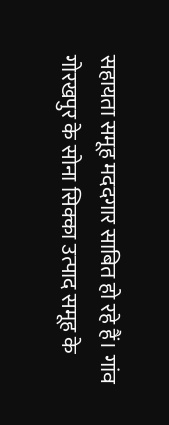सहायता समूह मददगार साबित हो रहे हैं। गांव गोरखपुर के सोना सिक्का उत्पाद समूह के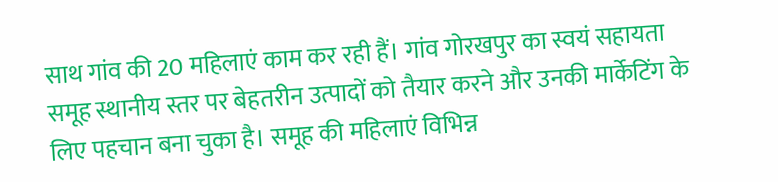साथ गांव की 20 महिलाएं काम कर रही हैं। गांव गोरखपुर का स्वयं सहायता समूह स्थानीय स्तर पर बेहतरीन उत्पादों को तैयार करने और उनकी मार्केटिंग के लिए पहचान बना चुका है। समूह की महिलाएं विभिन्न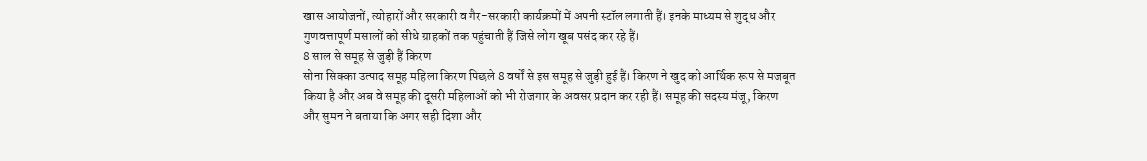खास आयोजनों, त्योहारों और सरकारी व गैर-सरकारी कार्यक्रमों में अपनी स्टॉल लगाती हैं। इनके माध्यम से शुद्ध और गुणवत्तापूर्ण मसालों को सीधे ग्राहकों तक पहुंचाती हैं जिसे लोग खूब पसंद कर रहे हैं।
8 साल से समूह से जुड़ी हैं किरण
सोना सिक्का उत्पाद समूह महिला किरण पिछले 8 वर्षों से इस समूह से जुड़ी हुई हैं। किरण ने खुद को आर्थिक रूप से मजबूत किया है और अब वे समूह की दूसरी महिलाओं को भी रोजगार के अवसर प्रदान कर रही हैं। समूह की सदस्य मंजू, किरण और सुमन ने बताया कि अगर सही दिशा और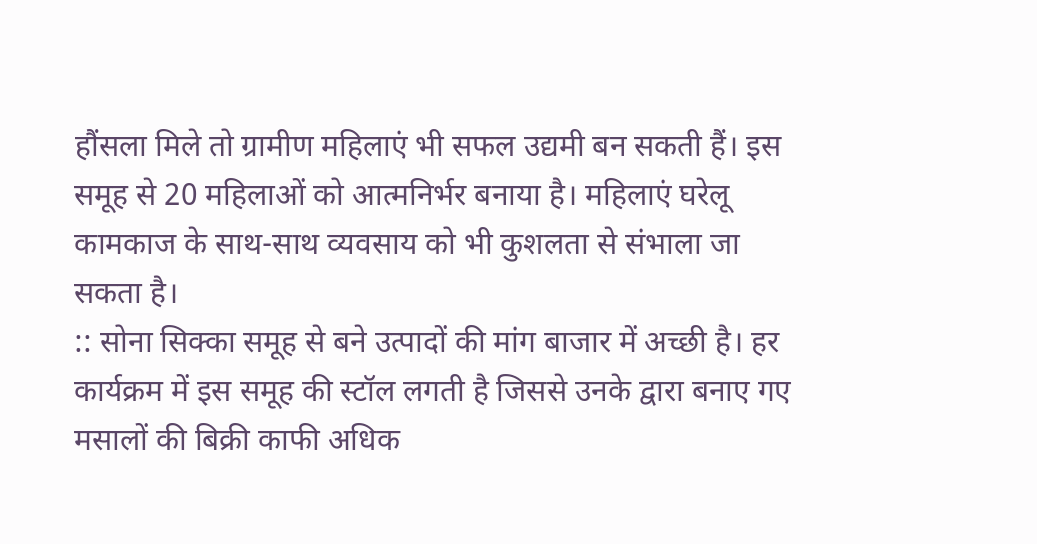हौंसला मिले तो ग्रामीण महिलाएं भी सफल उद्यमी बन सकती हैं। इस समूह से 20 महिलाओं को आत्मनिर्भर बनाया है। महिलाएं घरेलू कामकाज के साथ-साथ व्यवसाय को भी कुशलता से संभाला जा सकता है।
:: सोना सिक्का समूह से बने उत्पादों की मांग बाजार में अच्छी है। हर कार्यक्रम में इस समूह की स्टॉल लगती है जिससे उनके द्वारा बनाए गए मसालों की बिक्री काफी अधिक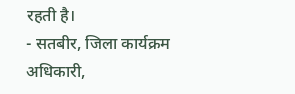रहती है।
- सतबीर, जिला कार्यक्रम अधिकारी,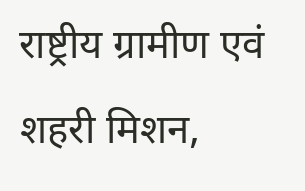राष्ट्रीय ग्रामीण एवं शहरी मिशन,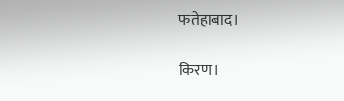फतेहाबाद।

किरण।